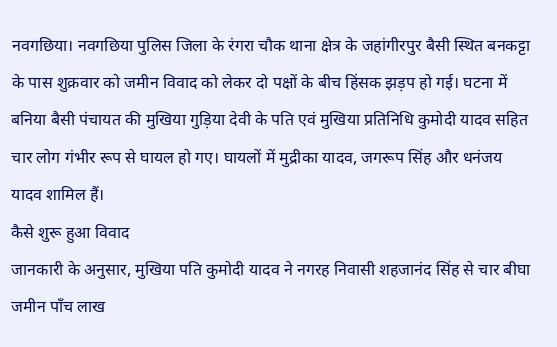नवगछिया। नवगछिया पुलिस जिला के रंगरा चौक थाना क्षेत्र के जहांगीरपुर बैसी स्थित बनकट्टा के पास शुक्रवार को जमीन विवाद को लेकर दो पक्षों के बीच हिंसक झड़प हो गई। घटना में बनिया बैसी पंचायत की मुखिया गुड़िया देवी के पति एवं मुखिया प्रतिनिधि कुमोदी यादव सहित चार लोग गंभीर रूप से घायल हो गए। घायलों में मुद्रीका यादव, जगरूप सिंह और धनंजय यादव शामिल हैं।
कैसे शुरू हुआ विवाद
जानकारी के अनुसार, मुखिया पति कुमोदी यादव ने नगरह निवासी शहजानंद सिंह से चार बीघा जमीन पाँच लाख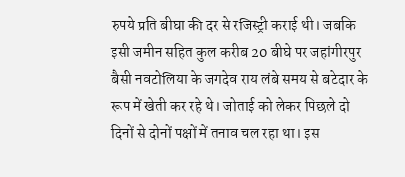रुपये प्रति बीघा की दर से रजिस्ट्री कराई थी। जबकि इसी जमीन सहित कुल करीब 20 बीघे पर जहांगीरपुर बैसी नवटोलिया के जगदेव राय लंबे समय से बटेदार के रूप में खेती कर रहे थे। जोताई को लेकर पिछले दो दिनों से दोनों पक्षों में तनाव चल रहा था। इस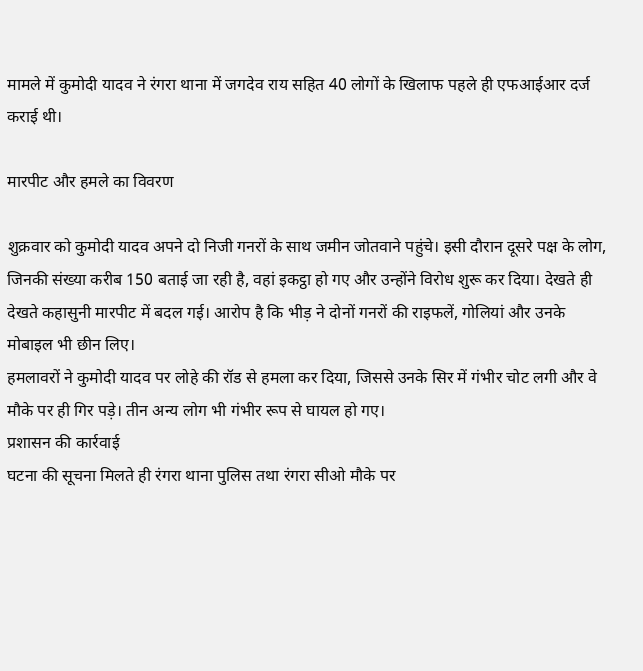मामले में कुमोदी यादव ने रंगरा थाना में जगदेव राय सहित 40 लोगों के खिलाफ पहले ही एफआईआर दर्ज कराई थी।

मारपीट और हमले का विवरण

शुक्रवार को कुमोदी यादव अपने दो निजी गनरों के साथ जमीन जोतवाने पहुंचे। इसी दौरान दूसरे पक्ष के लोग, जिनकी संख्या करीब 150 बताई जा रही है, वहां इकट्ठा हो गए और उन्होंने विरोध शुरू कर दिया। देखते ही देखते कहासुनी मारपीट में बदल गई। आरोप है कि भीड़ ने दोनों गनरों की राइफलें, गोलियां और उनके मोबाइल भी छीन लिए।
हमलावरों ने कुमोदी यादव पर लोहे की रॉड से हमला कर दिया, जिससे उनके सिर में गंभीर चोट लगी और वे मौके पर ही गिर पड़े। तीन अन्य लोग भी गंभीर रूप से घायल हो गए।
प्रशासन की कार्रवाई
घटना की सूचना मिलते ही रंगरा थाना पुलिस तथा रंगरा सीओ मौके पर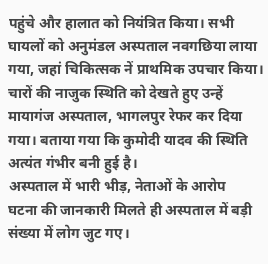पहुंचे और हालात को नियंत्रित किया। सभी घायलों को अनुमंडल अस्पताल नवगछिया लाया गया, जहां चिकित्सक नें प्राथमिक उपचार किया। चारों की नाजुक स्थिति को देखते हुए उन्हें मायागंज अस्पताल, भागलपुर रेफर कर दिया गया। बताया गया कि कुमोदी यादव की स्थिति अत्यंत गंभीर बनी हुई है।
अस्पताल में भारी भीड़, नेताओं के आरोप
घटना की जानकारी मिलते ही अस्पताल में बड़ी संख्या में लोग जुट गए।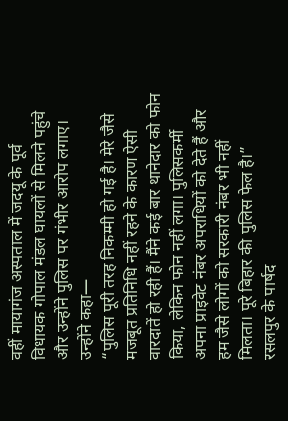वहीं मायागंज अस्पताल में जदयू के पूर्व विधायक गोपाल मंडल घायलों से मिलने पहुंचे और उन्होंने पुलिस पर गंभीर आरोप लगाए। उन्होंने कहा—
“पुलिस पूरी तरह निकम्मी हो गई है। मेरे जैसे मजबूत प्रतिनिधि नहीं रहने के कारण ऐसी वारदातें हो रही हैं। मैंने कई बार थानेदार को फोन किया, लेकिन फोन नहीं लगा। पुलिसकर्मी अपना प्राइवेट नंबर अपराधियों को देते हैं और हम जैसे लोगों को सरकारी नंबर भी नहीं मिलता। पूरे बिहार की पुलिस फेल है।”
रसलपुर के पार्षद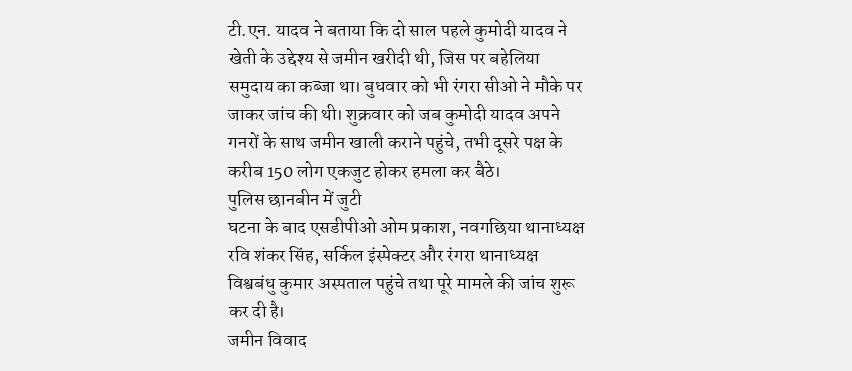टी.एन. यादव ने बताया कि दो साल पहले कुमोदी यादव ने खेती के उद्देश्य से जमीन खरीदी थी, जिस पर बहेलिया समुदाय का कब्जा था। बुधवार को भी रंगरा सीओ ने मौके पर जाकर जांच की थी। शुक्रवार को जब कुमोदी यादव अपने गनरों के साथ जमीन खाली कराने पहुंचे, तभी दूसरे पक्ष के करीब 150 लोग एकजुट होकर हमला कर बैठे।
पुलिस छानबीन में जुटी
घटना के बाद एसडीपीओ ओम प्रकाश, नवगछिया थानाध्यक्ष रवि शंकर सिंह, सर्किल इंस्पेक्टर और रंगरा थानाध्यक्ष विश्वबंधु कुमार अस्पताल पहुंचे तथा पूरे मामले की जांच शुरू कर दी है।
जमीन विवाद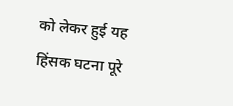को लेकर हुई यह हिंसक घटना पूरे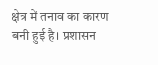क्षेत्र में तनाव का कारण बनी हुई है। प्रशासन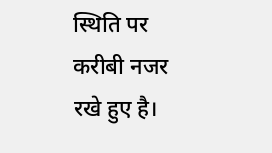स्थिति पर करीबी नजर रखे हुए है।